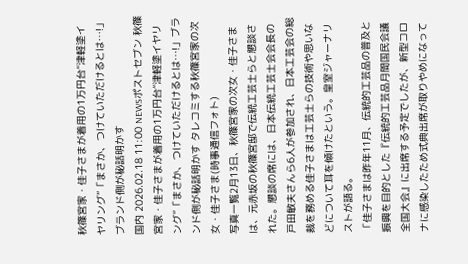秋篠宮家・佳子さまが着用の1万円台“津軽塗イヤリング”「まさか、つけていただけるとは…!」ブランド側が秘話明かす
国内 2026.02.18 11:00 NEWSポストセブン 秋篠宮家・佳子さまが着用の1万円台“津軽塗イヤリング”「まさか、つけていただけるとは…!」ブランド側が秘話明かす タレコミする秋篠宮家の次女・佳子さま(時事通信フォト)
写真一覧2月13日、秋篠宮家の次女・佳子さまは、元赤坂の秋篠宮邸で伝統工芸士らと懇談された。懇談の席には、日本伝統工芸士会会長の戸田敏夫さんら6人が参加され、日本工芸会の総裁を務める佳子さまは工芸士らの技術や思いなどについて耳を傾けたという。皇室ジャーナリストが語る。
「佳子さまは昨年11月、伝統的工芸品の普及と振興を目的とした『伝統的工芸品月間国民会議全国大会』に出席する予定でしたが、新型コロナに感染したため式典出席が取りやめになって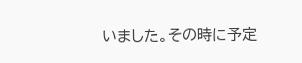いました。その時に予定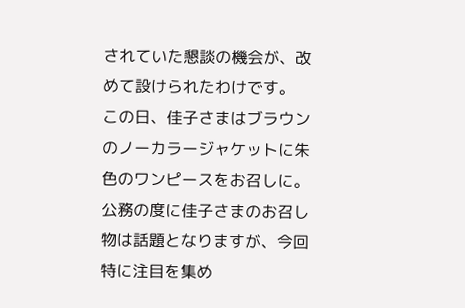されていた懇談の機会が、改めて設けられたわけです。
この日、佳子さまはブラウンのノーカラージャケットに朱色のワンピースをお召しに。公務の度に佳子さまのお召し物は話題となりますが、今回特に注目を集め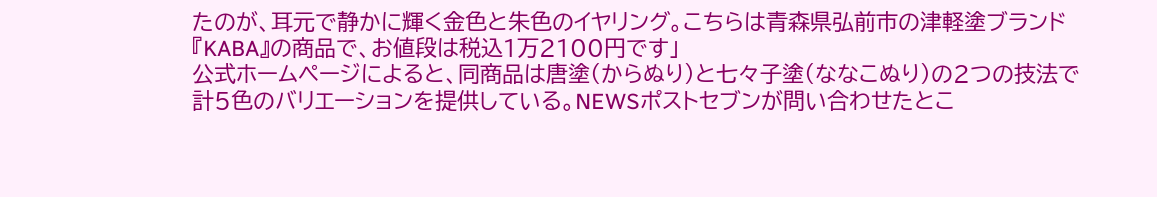たのが、耳元で静かに輝く金色と朱色のイヤリング。こちらは青森県弘前市の津軽塗ブランド『KABA』の商品で、お値段は税込1万2100円です」
公式ホームページによると、同商品は唐塗(からぬり)と七々子塗(ななこぬり)の2つの技法で計5色のバリエーションを提供している。NEWSポストセブンが問い合わせたとこ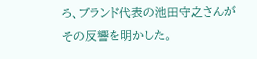ろ、ブランド代表の池田守之さんがその反響を明かした。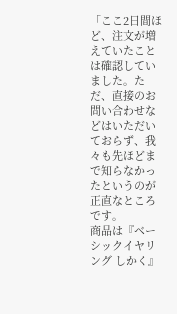「ここ2日間ほど、注文が増えていたことは確認していました。ただ、直接のお問い合わせなどはいただいておらず、我々も先ほどまで知らなかったというのが正直なところです。
商品は『ベーシックイヤリング しかく』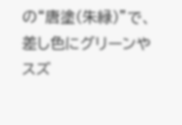の“唐塗(朱緑)”で、差し色にグリーンやスズ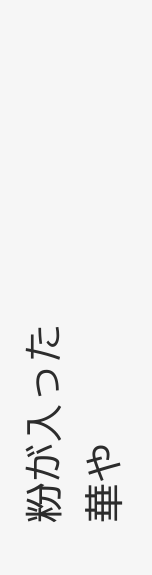粉が入った華や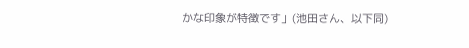かな印象が特徴です」(池田さん、以下同)